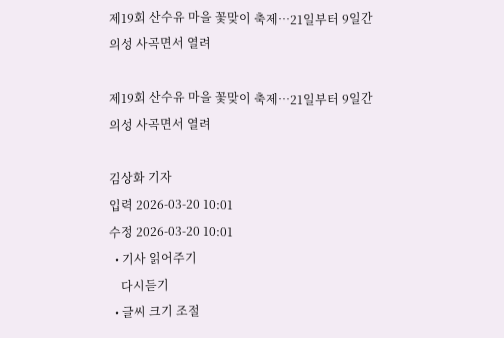제19회 산수유 마을 꽃맞이 축제…21일부터 9일간 의성 사곡면서 열려

제19회 산수유 마을 꽃맞이 축제…21일부터 9일간 의성 사곡면서 열려

김상화 기자
입력 2026-03-20 10:01
수정 2026-03-20 10:01
  • 기사 읽어주기
    다시듣기
  • 글씨 크기 조절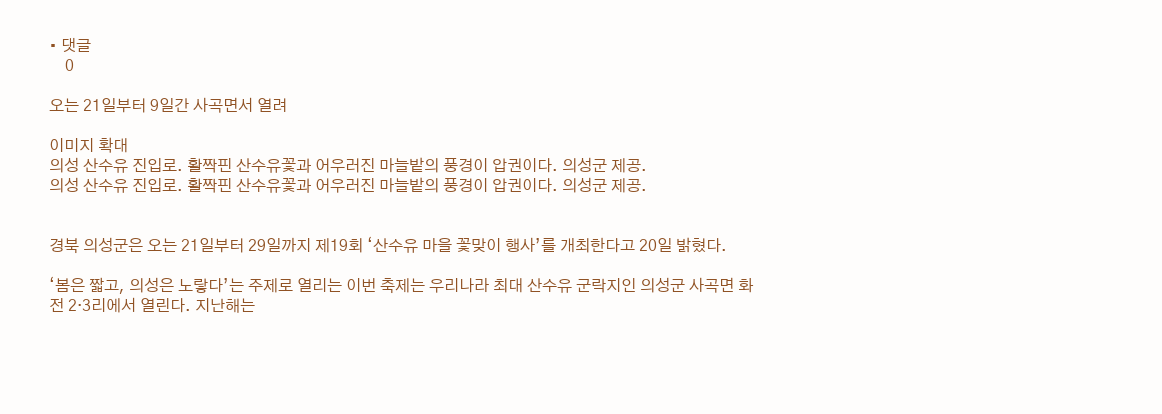• 댓글
    0

오는 21일부터 9일간 사곡면서 열려

이미지 확대
의성 산수유 진입로. 활짝핀 산수유꽃과 어우러진 마늘밭의 풍경이 압권이다. 의성군 제공.
의성 산수유 진입로. 활짝핀 산수유꽃과 어우러진 마늘밭의 풍경이 압권이다. 의성군 제공.


경북 의성군은 오는 21일부터 29일까지 제19회 ‘산수유 마을 꽃맞이 행사’를 개최한다고 20일 밝혔다.

‘봄은 짧고, 의성은 노랗다’는 주제로 열리는 이번 축제는 우리나라 최대 산수유 군락지인 의성군 사곡면 화전 2·3리에서 열린다. 지난해는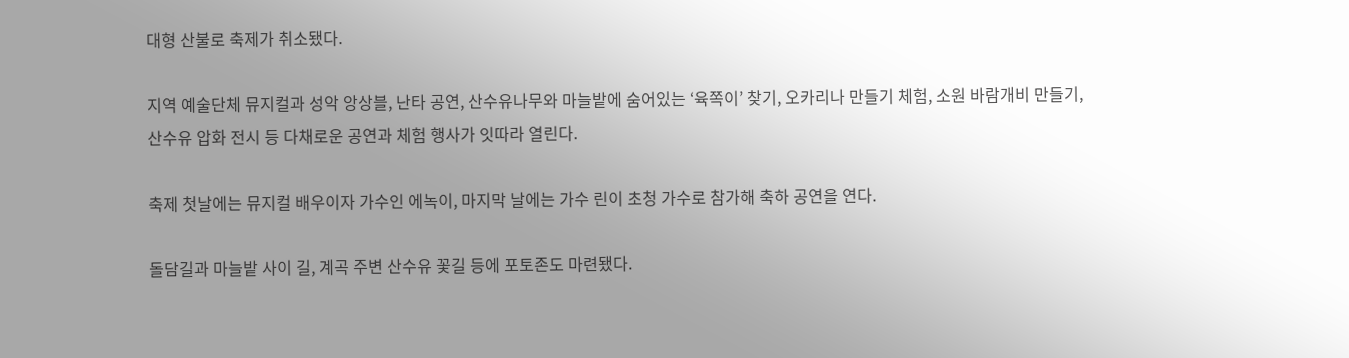대형 산불로 축제가 취소됐다.

지역 예술단체 뮤지컬과 성악 앙상블, 난타 공연, 산수유나무와 마늘밭에 숨어있는 ‘육쪽이’ 찾기, 오카리나 만들기 체험, 소원 바람개비 만들기, 산수유 압화 전시 등 다채로운 공연과 체험 행사가 잇따라 열린다.

축제 첫날에는 뮤지컬 배우이자 가수인 에녹이, 마지막 날에는 가수 린이 초청 가수로 참가해 축하 공연을 연다.

돌담길과 마늘밭 사이 길, 계곡 주변 산수유 꽃길 등에 포토존도 마련됐다.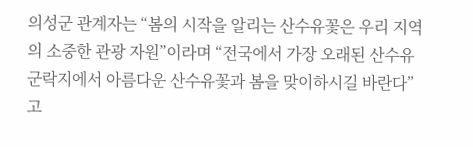의성군 관계자는 “봄의 시작을 알리는 산수유꽃은 우리 지역의 소중한 관광 자원”이라며 “전국에서 가장 오래된 산수유 군락지에서 아름다운 산수유꽃과 봄을 맞이하시길 바란다”고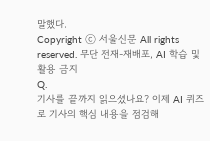말했다.
Copyright ⓒ 서울신문 All rights reserved. 무단 전재-재배포, AI 학습 및 활용 금지
Q.
기사를 끝까지 읽으셨나요? 이제 AI 퀴즈로 기사의 핵심 내용을 점검해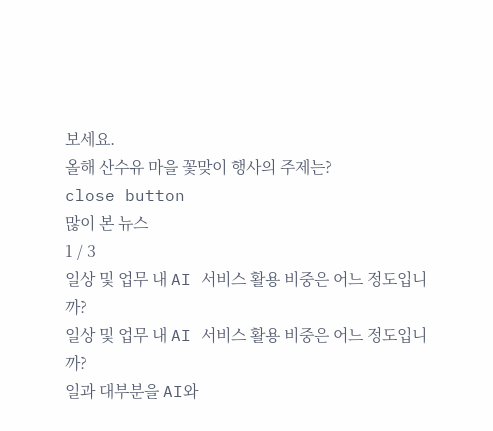보세요.
올해 산수유 마을 꽃맞이 행사의 주제는?
close button
많이 본 뉴스
1 / 3
일상 및 업무 내 AI 서비스 활용 비중은 어느 정도입니까?
일상 및 업무 내 AI 서비스 활용 비중은 어느 정도입니까?
일과 대부분을 AI와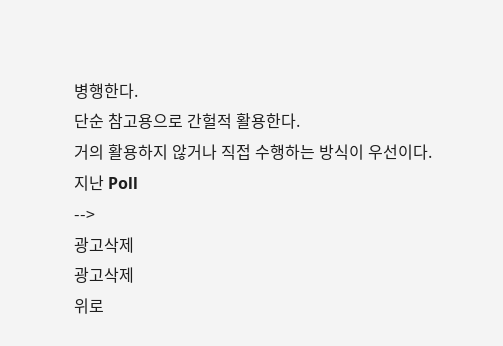병행한다.
단순 참고용으로 간헐적 활용한다.
거의 활용하지 않거나 직접 수행하는 방식이 우선이다.
지난 Poll
-->
광고삭제
광고삭제
위로